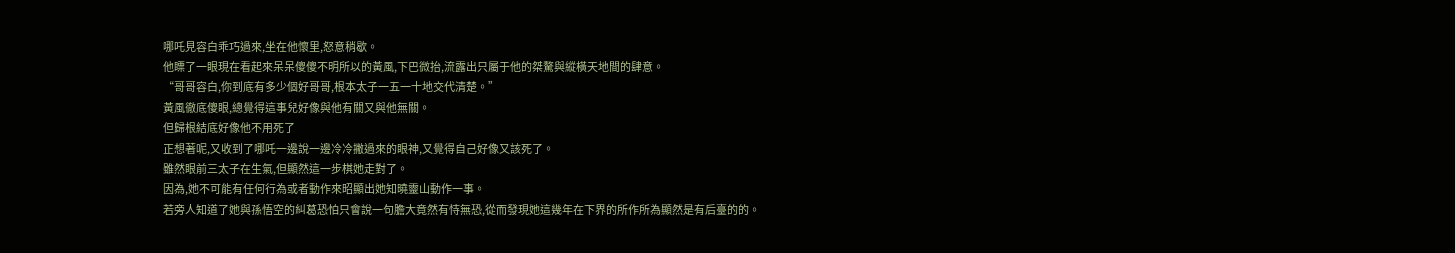哪吒見容白乖巧過來,坐在他懷里,怒意稍歇。
他瞟了一眼現在看起來呆呆傻傻不明所以的黃風,下巴微抬,流露出只屬于他的桀驁與縱橫天地間的肆意。
“哥哥容白,你到底有多少個好哥哥,根本太子一五一十地交代清楚。”
黃風徹底傻眼,總覺得這事兒好像與他有關又與他無關。
但歸根結底好像他不用死了
正想著呢,又收到了哪吒一邊說一邊冷冷撇過來的眼神,又覺得自己好像又該死了。
雖然眼前三太子在生氣,但顯然這一步棋她走對了。
因為,她不可能有任何行為或者動作來昭顯出她知曉靈山動作一事。
若旁人知道了她與孫悟空的糾葛恐怕只會說一句膽大竟然有恃無恐,從而發現她這幾年在下界的所作所為顯然是有后臺的的。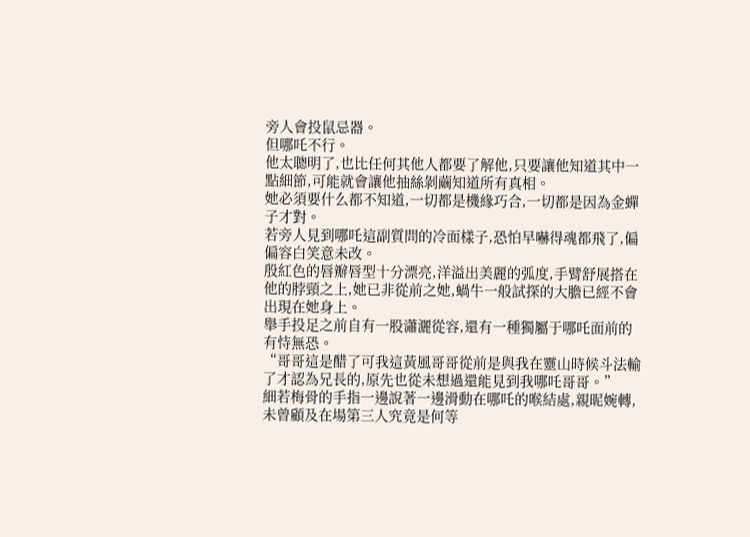旁人會投鼠忌器。
但哪吒不行。
他太聰明了,也比任何其他人都要了解他,只要讓他知道其中一點細節,可能就會讓他抽絲剝繭知道所有真相。
她必須要什么都不知道,一切都是機緣巧合,一切都是因為金蟬子才對。
若旁人見到哪吒這副質問的冷面樣子,恐怕早嚇得魂都飛了,偏偏容白笑意未改。
殷紅色的唇瓣唇型十分漂亮,洋溢出美麗的弧度,手臂舒展搭在他的脖頸之上,她已非從前之她,蝸牛一般試探的大膽已經不會出現在她身上。
舉手投足之前自有一股瀟灑從容,還有一種獨屬于哪吒面前的有恃無恐。
“哥哥這是醋了可我這黃風哥哥從前是與我在靈山時候斗法輸了才認為兄長的,原先也從未想過還能見到我哪吒哥哥。”
細若梅骨的手指一邊說著一邊滑動在哪吒的喉結處,親昵婉轉,未曾顧及在場第三人究竟是何等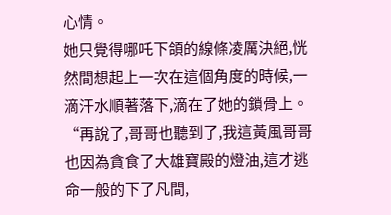心情。
她只覺得哪吒下頜的線條凌厲決絕,恍然間想起上一次在這個角度的時候,一滴汗水順著落下,滴在了她的鎖骨上。
“再說了,哥哥也聽到了,我這黃風哥哥也因為貪食了大雄寶殿的燈油,這才逃命一般的下了凡間,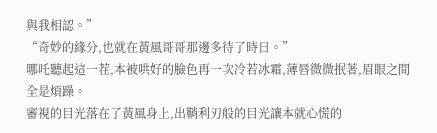與我相認。”
“奇妙的緣分,也就在黃風哥哥那邊多待了時日。”
哪吒聽起這一茬,本被哄好的臉色再一次冷若冰霜,薄唇微微抿著,眉眼之間全是煩躁。
審視的目光落在了黃風身上,出鞘利刃般的目光讓本就心慌的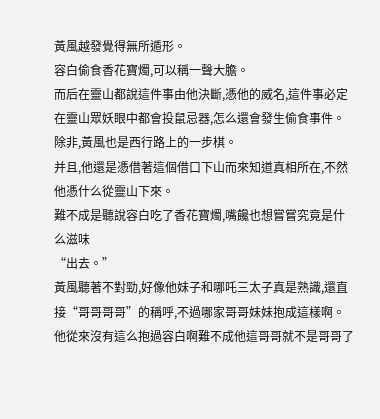黃風越發覺得無所遁形。
容白偷食香花寶燭,可以稱一聲大膽。
而后在靈山都說這件事由他決斷,憑他的威名,這件事必定在靈山眾妖眼中都會投鼠忌器,怎么還會發生偷食事件。
除非,黃風也是西行路上的一步棋。
并且,他還是憑借著這個借口下山而來知道真相所在,不然他憑什么從靈山下來。
難不成是聽說容白吃了香花寶燭,嘴饞也想嘗嘗究竟是什么滋味
“出去。”
黃風聽著不對勁,好像他妹子和哪吒三太子真是熟識,還直接“哥哥哥哥”的稱呼,不過哪家哥哥妹妹抱成這樣啊。
他從來沒有這么抱過容白啊難不成他這哥哥就不是哥哥了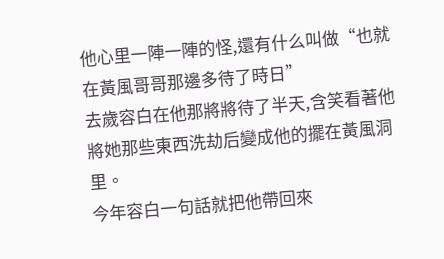他心里一陣一陣的怪,還有什么叫做“也就在黃風哥哥那邊多待了時日”
去歲容白在他那將將待了半天,含笑看著他將她那些東西洗劫后變成他的擺在黃風洞里。
今年容白一句話就把他帶回來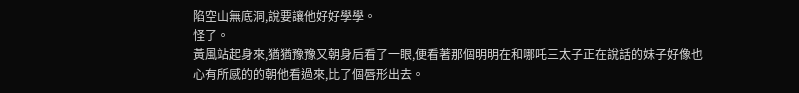陷空山無底洞,說要讓他好好學學。
怪了。
黃風站起身來,猶猶豫豫又朝身后看了一眼,便看著那個明明在和哪吒三太子正在說話的妹子好像也心有所感的的朝他看過來,比了個唇形出去。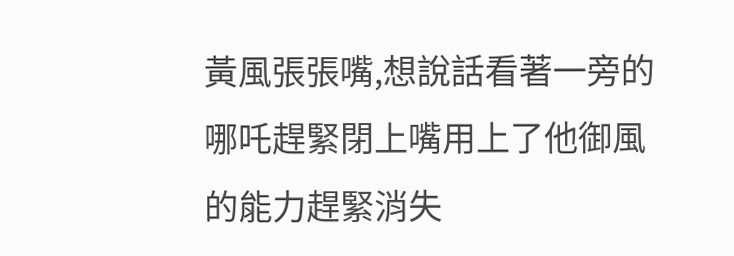黃風張張嘴,想說話看著一旁的哪吒趕緊閉上嘴用上了他御風的能力趕緊消失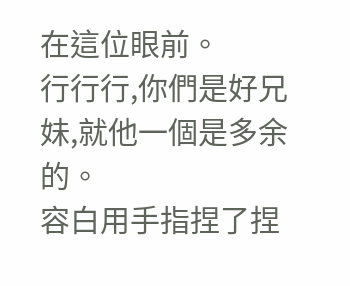在這位眼前。
行行行,你們是好兄妹,就他一個是多余的。
容白用手指捏了捏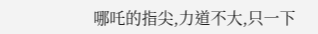哪吒的指尖,力道不大,只一下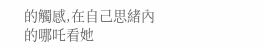的觸感,在自己思緒內的哪吒看她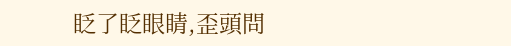眨了眨眼睛,歪頭問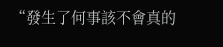“發生了何事該不會真的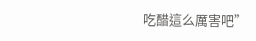吃醋這么厲害吧”